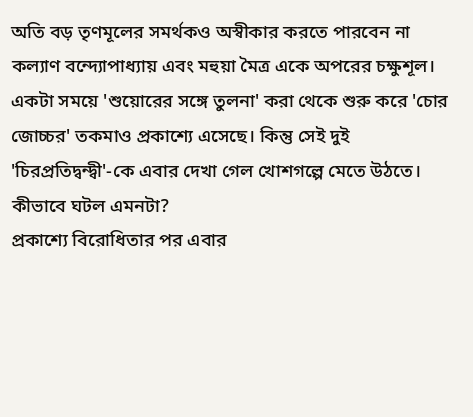অতি বড় তৃণমূলের সমর্থকও অস্বীকার করতে পারবেন না কল্যাণ বন্দ্যোপাধ্যায় এবং মহুয়া মৈত্র একে অপরের চক্ষুশূল। একটা সময়ে 'শুয়োরের সঙ্গে তুলনা' করা থেকে শুরু করে 'চোর জোচ্চর' তকমাও প্রকাশ্যে এসেছে। কিন্তু সেই দুই 'চিরপ্রতিদ্বন্দ্বী'-কে এবার দেখা গেল খোশগল্পে মেতে উঠতে। কীভাবে ঘটল এমনটা?
প্রকাশ্যে বিরোধিতার পর এবার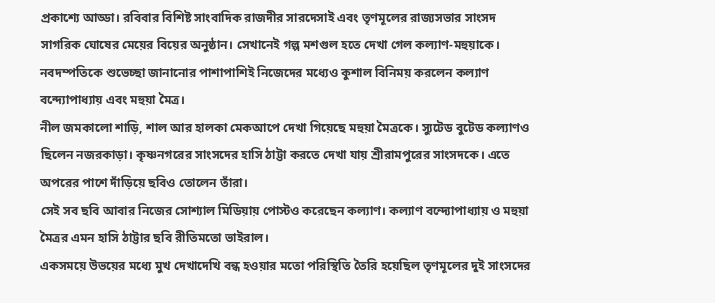প্রকাশ্যে আড্ডা। রবিবার বিশিষ্ট সাংবাদিক রাজদীর সারদেসাই এবং তৃণমূলের রাজ্যসভার সাংসদ সাগরিক ঘোষের মেয়ের বিয়ের অনুষ্ঠান। সেখানেই গল্প মশগুল হতে দেখা গেল কল্যাণ-মহুয়াকে।
নবদম্পতিকে শুভেচ্ছা জানানোর পাশাপাশিই নিজেদের মধ্যেও কুশাল বিনিময় করলেন কল্যাণ বন্দ্যোপাধ্যায় এবং মহুয়া মৈত্র।
নীল জমকালো শাড়ি, শাল আর হালকা মেকআপে দেখা গিয়েছে মহুয়া মৈত্রকে। স্যুটেড বুটেড কল্যাণও ছিলেন নজরকাড়া। কৃষ্ণনগরের সাংসদের হাসি ঠাট্টা করতে দেখা যায় শ্রীরামপুরের সাংসদকে। এতে অপরের পাশে দাঁড়িয়ে ছবিও তোলেন তাঁরা।
সেই সব ছবি আবার নিজের সোশ্যাল মিডিয়ায় পোস্টও করেছেন কল্যাণ। কল্যাণ বন্দ্যোপাধ্যায় ও মহুয়া মৈত্রর এমন হাসি ঠাট্টার ছবি রীতিমতো ভাইরাল।
একসময়ে উভয়ের মধ্যে মুখ দেখাদেখি বন্ধ হওয়ার মতো পরিস্থিতি তৈরি হয়েছিল তৃণমূলের দুই সাংসদের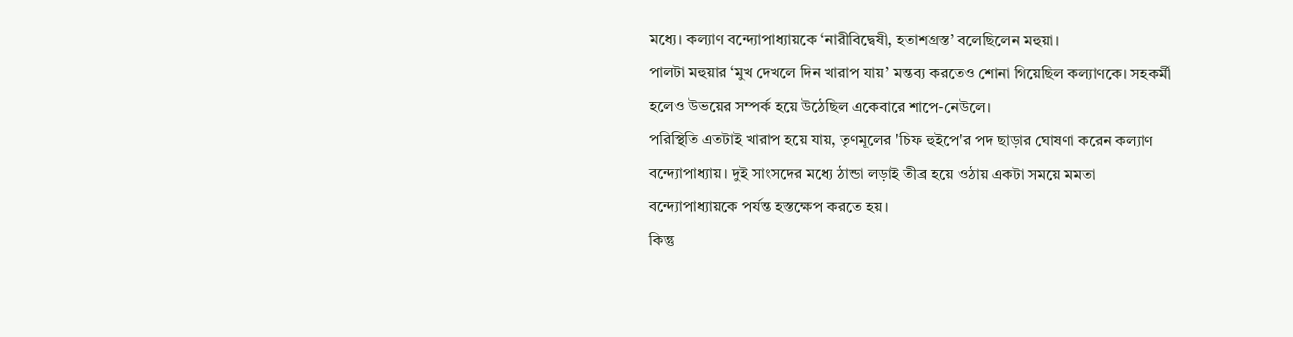মধ্যে। কল্যাণ বন্দ্যোপাধ্যায়কে ‘নারীবিদ্বেষী, হতাশগ্রস্ত’ বলেছিলেন মহুয়া।
পালটা মহুয়ার ‘মুখ দেখলে দিন খারাপ যায়’ মন্তব্য করতেও শোনা গিয়েছিল কল্যাণকে। সহকর্মী হলেও উভয়ের সম্পর্ক হয়ে উঠেছিল একেবারে শাপে-নেউলে।
পরিস্থিতি এতটাই খারাপ হয়ে যায়, তৃণমূলের 'চিফ হুইপে'র পদ ছাড়ার ঘোষণা করেন কল্যাণ বন্দ্যোপাধ্যায়। দুই সাংসদের মধ্যে ঠান্ডা লড়াই তীব্র হয়ে ওঠায় একটা সময়ে মমতা বন্দ্যোপাধ্যায়কে পর্যন্ত হস্তক্ষেপ করতে হয়।
কিন্তু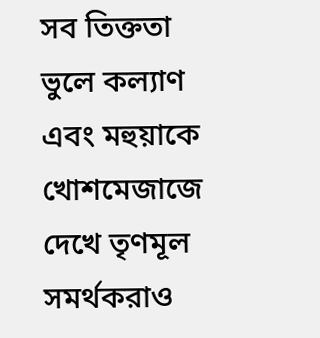সব তিক্ততা ভুলে কল্যাণ এবং মহুয়াকে খোশমেজাজে দেখে তৃণমূল সমর্থকরাও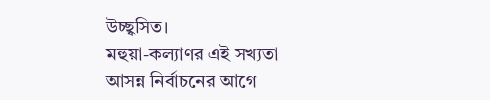উচ্ছ্বসিত।
মহুয়া-কল্যাণর এই সখ্যতা আসন্ন নির্বাচনের আগে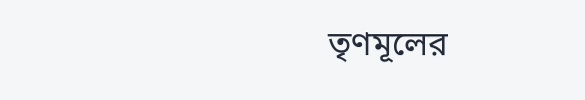তৃণমূলের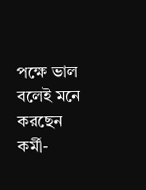পক্ষে ভাল বলেই মনে করছেন কর্মী-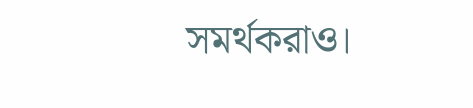সমর্থকরাও।